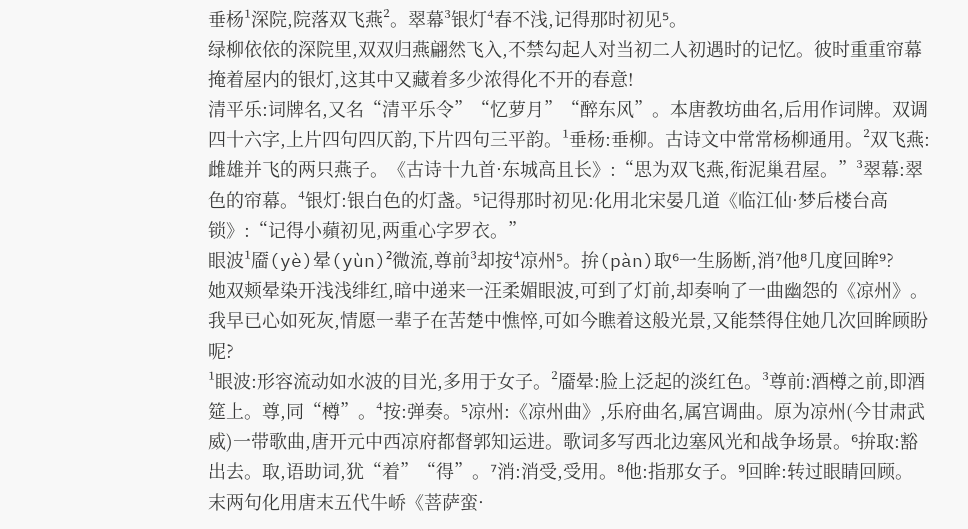垂杨¹深院,院落双飞燕²。翠幕³银灯⁴春不浅,记得那时初见⁵。
绿柳依依的深院里,双双归燕翩然飞入,不禁勾起人对当初二人初遇时的记忆。彼时重重帘幕掩着屋内的银灯,这其中又藏着多少浓得化不开的春意!
清平乐:词牌名,又名“清平乐令”“忆萝月”“醉东风”。本唐教坊曲名,后用作词牌。双调四十六字,上片四句四仄韵,下片四句三平韵。¹垂杨:垂柳。古诗文中常常杨柳通用。²双飞燕:雌雄并飞的两只燕子。《古诗十九首·东城高且长》:“思为双飞燕,衔泥巢君屋。”³翠幕:翠色的帘幕。⁴银灯:银白色的灯盏。⁵记得那时初见:化用北宋晏几道《临江仙·梦后楼台高锁》:“记得小蘋初见,两重心字罗衣。”
眼波¹靥(yè)晕(yùn)²微流,尊前³却按⁴凉州⁵。拚(pàn)取⁶一生肠断,消⁷他⁸几度回眸⁹?
她双颊晕染开浅浅绯红,暗中递来一汪柔媚眼波,可到了灯前,却奏响了一曲幽怨的《凉州》。我早已心如死灰,情愿一辈子在苦楚中憔悴,可如今瞧着这般光景,又能禁得住她几次回眸顾盼呢?
¹眼波:形容流动如水波的目光,多用于女子。²靥晕:脸上泛起的淡红色。³尊前:酒樽之前,即酒筵上。尊,同“樽”。⁴按:弹奏。⁵凉州:《凉州曲》,乐府曲名,属宫调曲。原为凉州(今甘肃武威)一带歌曲,唐开元中西凉府都督郭知运进。歌词多写西北边塞风光和战争场景。⁶拚取:豁出去。取,语助词,犹“着”“得”。⁷消:消受,受用。⁸他:指那女子。⁹回眸:转过眼睛回顾。末两句化用唐末五代牛峤《菩萨蛮·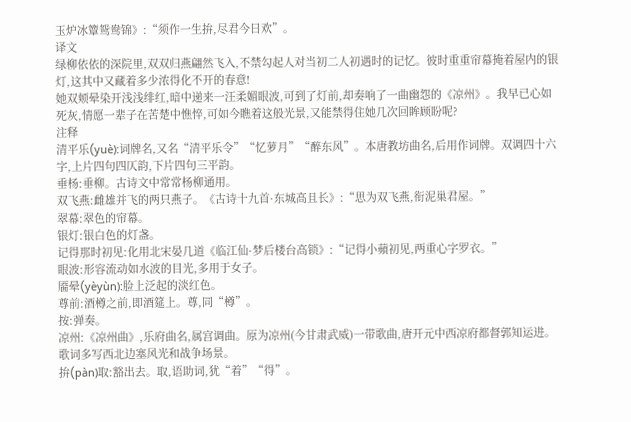玉炉冰簟鸳鸯锦》:“须作一生拚,尽君今日欢”。
译文
绿柳依依的深院里,双双归燕翩然飞入,不禁勾起人对当初二人初遇时的记忆。彼时重重帘幕掩着屋内的银灯,这其中又藏着多少浓得化不开的春意!
她双颊晕染开浅浅绯红,暗中递来一汪柔媚眼波,可到了灯前,却奏响了一曲幽怨的《凉州》。我早已心如死灰,情愿一辈子在苦楚中憔悴,可如今瞧着这般光景,又能禁得住她几次回眸顾盼呢?
注释
清平乐(yuè):词牌名,又名“清平乐令”“忆萝月”“醉东风”。本唐教坊曲名,后用作词牌。双调四十六字,上片四句四仄韵,下片四句三平韵。
垂杨:垂柳。古诗文中常常杨柳通用。
双飞燕:雌雄并飞的两只燕子。《古诗十九首·东城高且长》:“思为双飞燕,衔泥巢君屋。”
翠幕:翠色的帘幕。
银灯:银白色的灯盏。
记得那时初见:化用北宋晏几道《临江仙·梦后楼台高锁》:“记得小蘋初见,两重心字罗衣。”
眼波:形容流动如水波的目光,多用于女子。
靥晕(yèyùn):脸上泛起的淡红色。
尊前:酒樽之前,即酒筵上。尊,同“樽”。
按:弹奏。
凉州:《凉州曲》,乐府曲名,属宫调曲。原为凉州(今甘肃武威)一带歌曲,唐开元中西凉府都督郭知运进。歌词多写西北边塞风光和战争场景。
拚(pàn)取:豁出去。取,语助词,犹“着”“得”。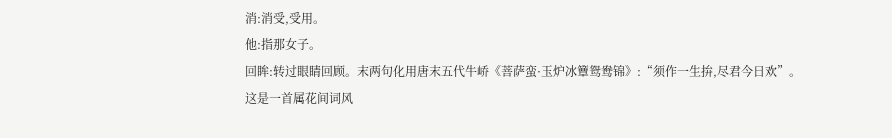消:消受,受用。
他:指那女子。
回眸:转过眼睛回顾。末两句化用唐末五代牛峤《菩萨蛮·玉炉冰簟鸳鸯锦》:“须作一生拚,尽君今日欢”。
这是一首属花间词风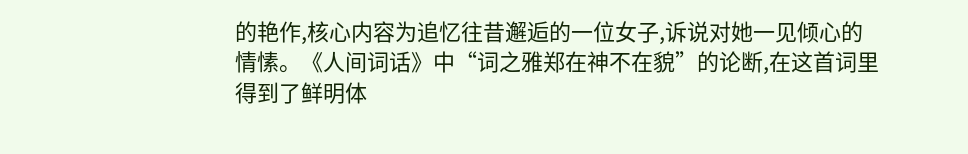的艳作,核心内容为追忆往昔邂逅的一位女子,诉说对她一见倾心的情愫。《人间词话》中“词之雅郑在神不在貌”的论断,在这首词里得到了鲜明体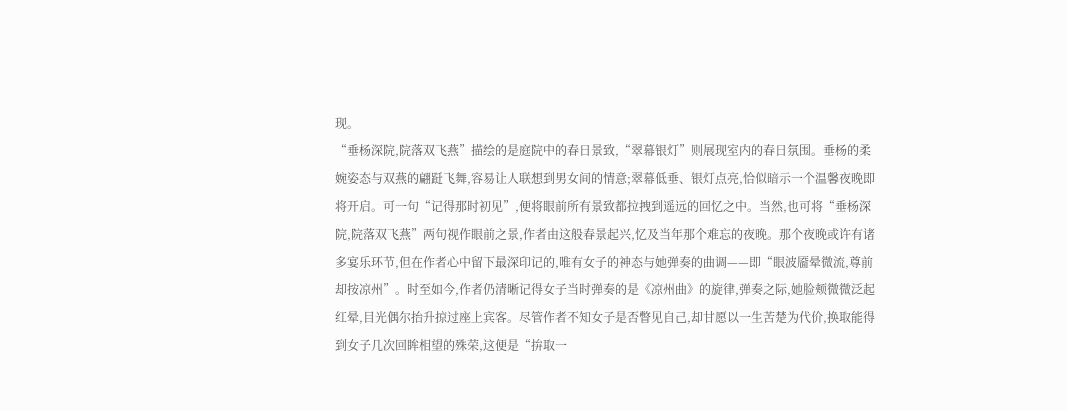现。
“垂杨深院,院落双飞燕”描绘的是庭院中的春日景致,“翠幕银灯”则展现室内的春日氛围。垂杨的柔婉姿态与双燕的翩跹飞舞,容易让人联想到男女间的情意;翠幕低垂、银灯点亮,恰似暗示一个温馨夜晚即将开启。可一句“记得那时初见”,便将眼前所有景致都拉拽到遥远的回忆之中。当然,也可将“垂杨深院,院落双飞燕”两句视作眼前之景,作者由这般春景起兴,忆及当年那个难忘的夜晚。那个夜晚或许有诸多宴乐环节,但在作者心中留下最深印记的,唯有女子的神态与她弹奏的曲调——即“眼波靥晕微流,尊前却按凉州”。时至如今,作者仍清晰记得女子当时弹奏的是《凉州曲》的旋律,弹奏之际,她脸颊微微泛起红晕,目光偶尔抬升掠过座上宾客。尽管作者不知女子是否瞥见自己,却甘愿以一生苦楚为代价,换取能得到女子几次回眸相望的殊荣,这便是“拚取一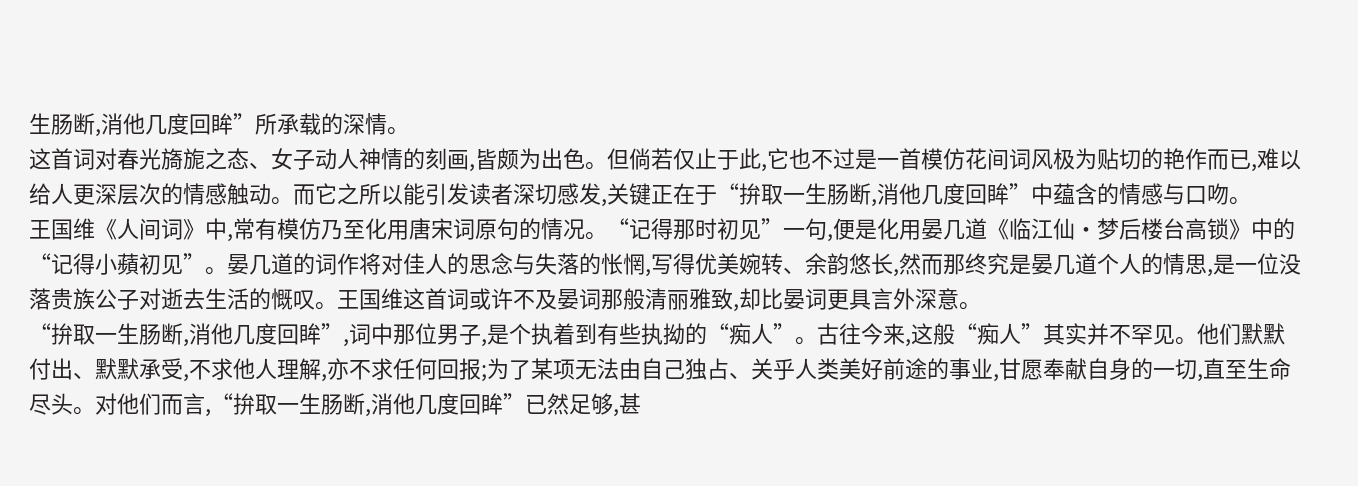生肠断,消他几度回眸”所承载的深情。
这首词对春光旖旎之态、女子动人神情的刻画,皆颇为出色。但倘若仅止于此,它也不过是一首模仿花间词风极为贴切的艳作而已,难以给人更深层次的情感触动。而它之所以能引发读者深切感发,关键正在于“拚取一生肠断,消他几度回眸”中蕴含的情感与口吻。
王国维《人间词》中,常有模仿乃至化用唐宋词原句的情况。“记得那时初见”一句,便是化用晏几道《临江仙・梦后楼台高锁》中的“记得小蘋初见”。晏几道的词作将对佳人的思念与失落的怅惘,写得优美婉转、余韵悠长,然而那终究是晏几道个人的情思,是一位没落贵族公子对逝去生活的慨叹。王国维这首词或许不及晏词那般清丽雅致,却比晏词更具言外深意。
“拚取一生肠断,消他几度回眸”,词中那位男子,是个执着到有些执拗的“痴人”。古往今来,这般“痴人”其实并不罕见。他们默默付出、默默承受,不求他人理解,亦不求任何回报;为了某项无法由自己独占、关乎人类美好前途的事业,甘愿奉献自身的一切,直至生命尽头。对他们而言,“拚取一生肠断,消他几度回眸”已然足够,甚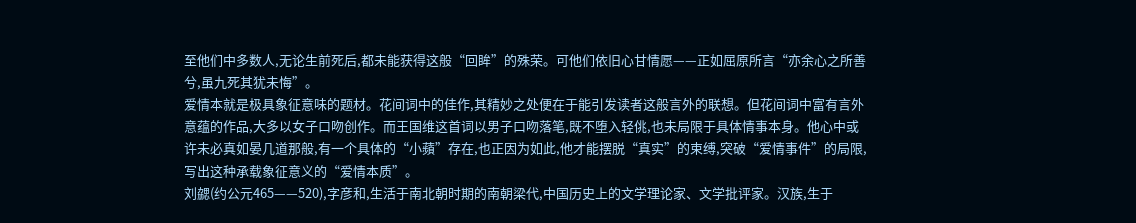至他们中多数人,无论生前死后,都未能获得这般“回眸”的殊荣。可他们依旧心甘情愿——正如屈原所言“亦余心之所善兮,虽九死其犹未悔”。
爱情本就是极具象征意味的题材。花间词中的佳作,其精妙之处便在于能引发读者这般言外的联想。但花间词中富有言外意蕴的作品,大多以女子口吻创作。而王国维这首词以男子口吻落笔,既不堕入轻佻,也未局限于具体情事本身。他心中或许未必真如晏几道那般,有一个具体的“小蘋”存在,也正因为如此,他才能摆脱“真实”的束缚,突破“爱情事件”的局限,写出这种承载象征意义的“爱情本质”。
刘勰(约公元465——520),字彦和,生活于南北朝时期的南朝梁代,中国历史上的文学理论家、文学批评家。汉族,生于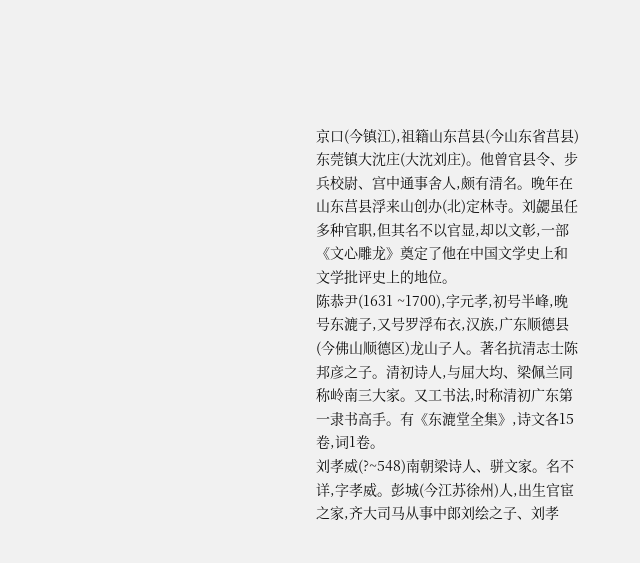京口(今镇江),祖籍山东莒县(今山东省莒县)东莞镇大沈庄(大沈刘庄)。他曾官县令、步兵校尉、宫中通事舍人,颇有清名。晚年在山东莒县浮来山创办(北)定林寺。刘勰虽任多种官职,但其名不以官显,却以文彰,一部《文心雕龙》奠定了他在中国文学史上和文学批评史上的地位。
陈恭尹(1631 ~1700),字元孝,初号半峰,晚号东漉子,又号罗浮布衣,汉族,广东顺德县(今佛山顺德区)龙山子人。著名抗清志士陈邦彦之子。清初诗人,与屈大均、梁佩兰同称岭南三大家。又工书法,时称清初广东第一隶书高手。有《东漉堂全集》,诗文各15卷,词1卷。
刘孝威(?~548)南朝梁诗人、骈文家。名不详,字孝威。彭城(今江苏徐州)人,出生官宦之家,齐大司马从事中郎刘绘之子、刘孝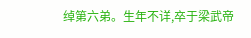绰第六弟。生年不详,卒于梁武帝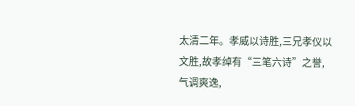太清二年。孝威以诗胜,三兄孝仪以文胜,故孝绰有“三笔六诗”之誉,气调爽逸,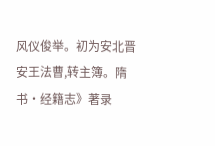风仪俊举。初为安北晋安王法曹,转主簿。隋书·经籍志》著录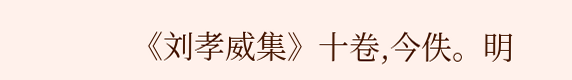《刘孝威集》十卷,今佚。明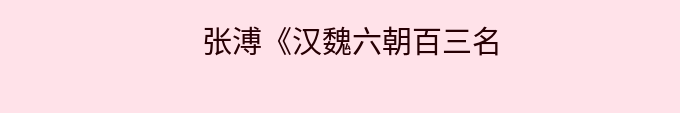张溥《汉魏六朝百三名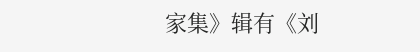家集》辑有《刘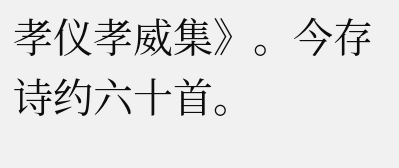孝仪孝威集》。今存诗约六十首。